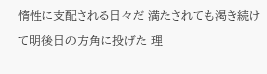惰性に支配される日々だ 満たされても渇き続けて明後日の方角に投げた 理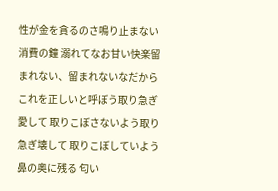性が金を貪るのさ鳴り止まない消費の鐘 溺れてなお甘い快楽留まれない、留まれないなだからこれを正しいと呼ぼう取り急ぎ愛して 取りこぼさないよう取り急ぎ壊して 取りこぼしていよう鼻の奥に残る 匂い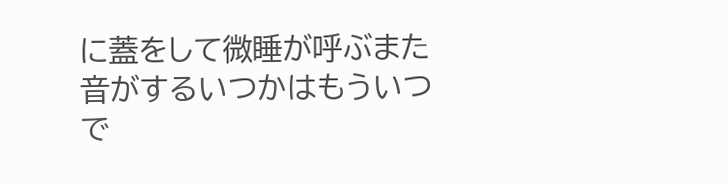に蓋をして微睡が呼ぶまた音がするいつかはもういつで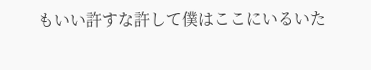もいい許すな許して僕はここにいるいた